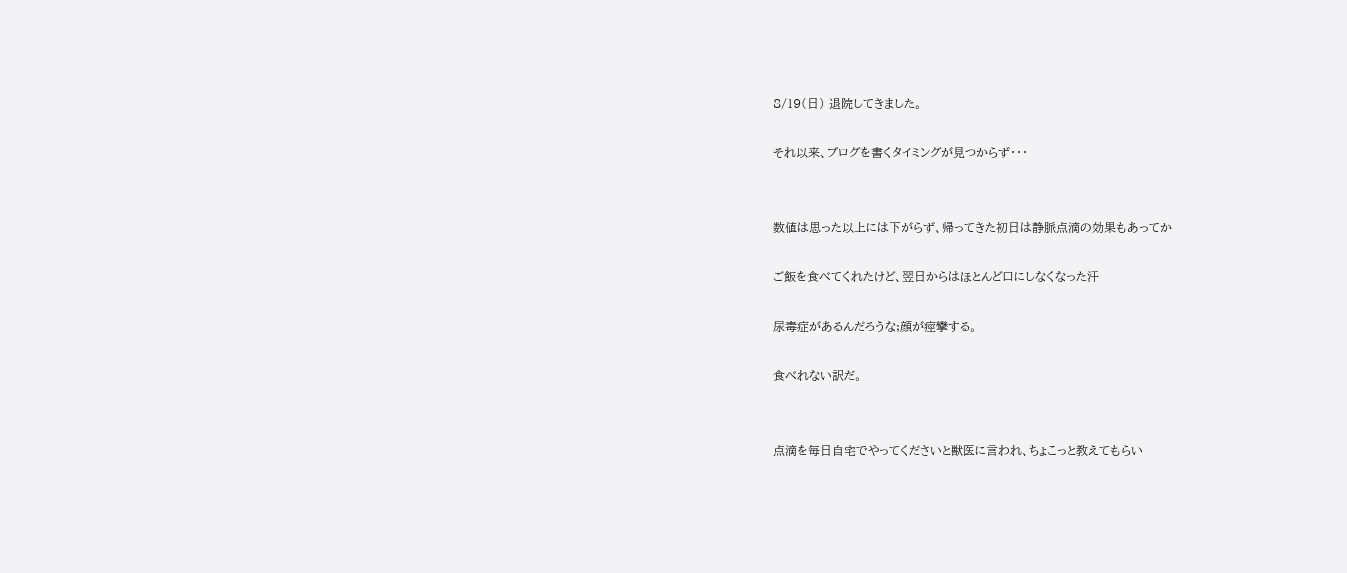8/19(日) 退院してきました。

それ以来、ブログを書くタイミングが見つからず・・・


数値は思った以上には下がらず、帰ってきた初日は静脈点滴の効果もあってか

ご飯を食べてくれたけど、翌日からはほとんど口にしなくなった汗

尿毒症があるんだろうな;顔が痙攣する。

食べれない訳だ。


点滴を毎日自宅でやってくださいと獣医に言われ、ちょこっと教えてもらい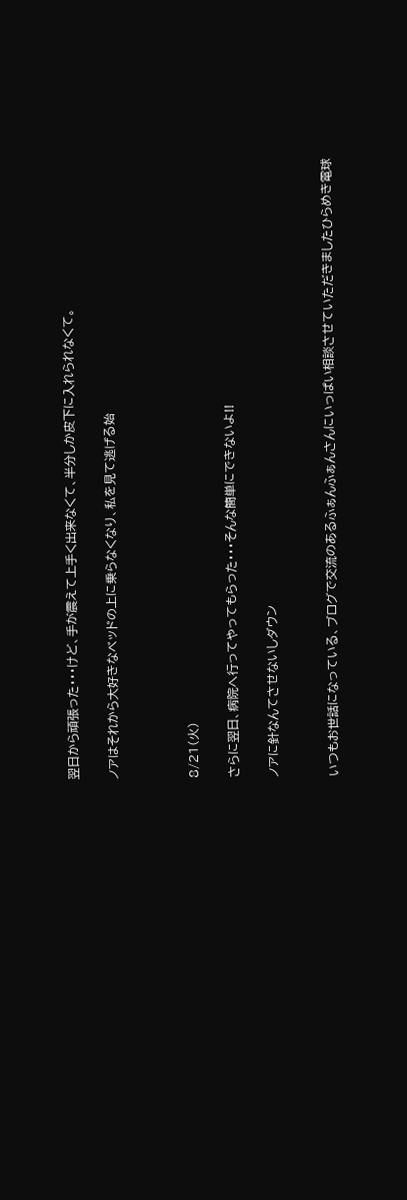翌日から頑張った・・・けど、手が震えて上手く出来なくて、半分しか皮下に入れられなくて。

ノアはそれから大好きなベッドの上に乗らなくなり、私を見て逃げる始



8/21(火)

さらに翌日、病院へ行ってやってもらった・・・そんな簡単にできないよ!!

ノアに針なんてさせないしダウン


いつもお世話になっている、ブログで交流のあるふぁんふぁんさんにいっぱい相談させていただきましたひらめき電球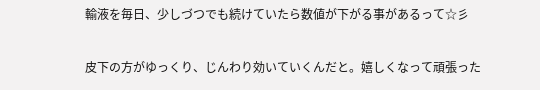輸液を毎日、少しづつでも続けていたら数値が下がる事があるって☆彡

皮下の方がゆっくり、じんわり効いていくんだと。嬉しくなって頑張った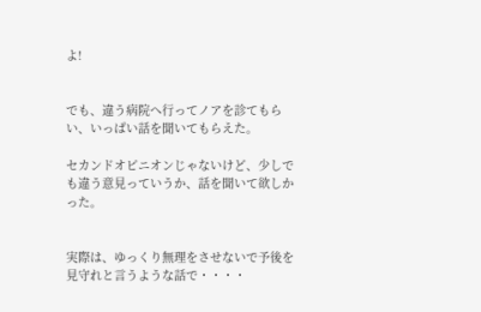よ!


でも、違う病院へ行ってノアを診てもらい、いっぱい話を聞いてもらえた。

セカンドオピニオンじゃないけど、少しでも違う意見っていうか、話を聞いて欲しかった。


実際は、ゆっくり無理をさせないで予後を見守れと言うような話で・・・・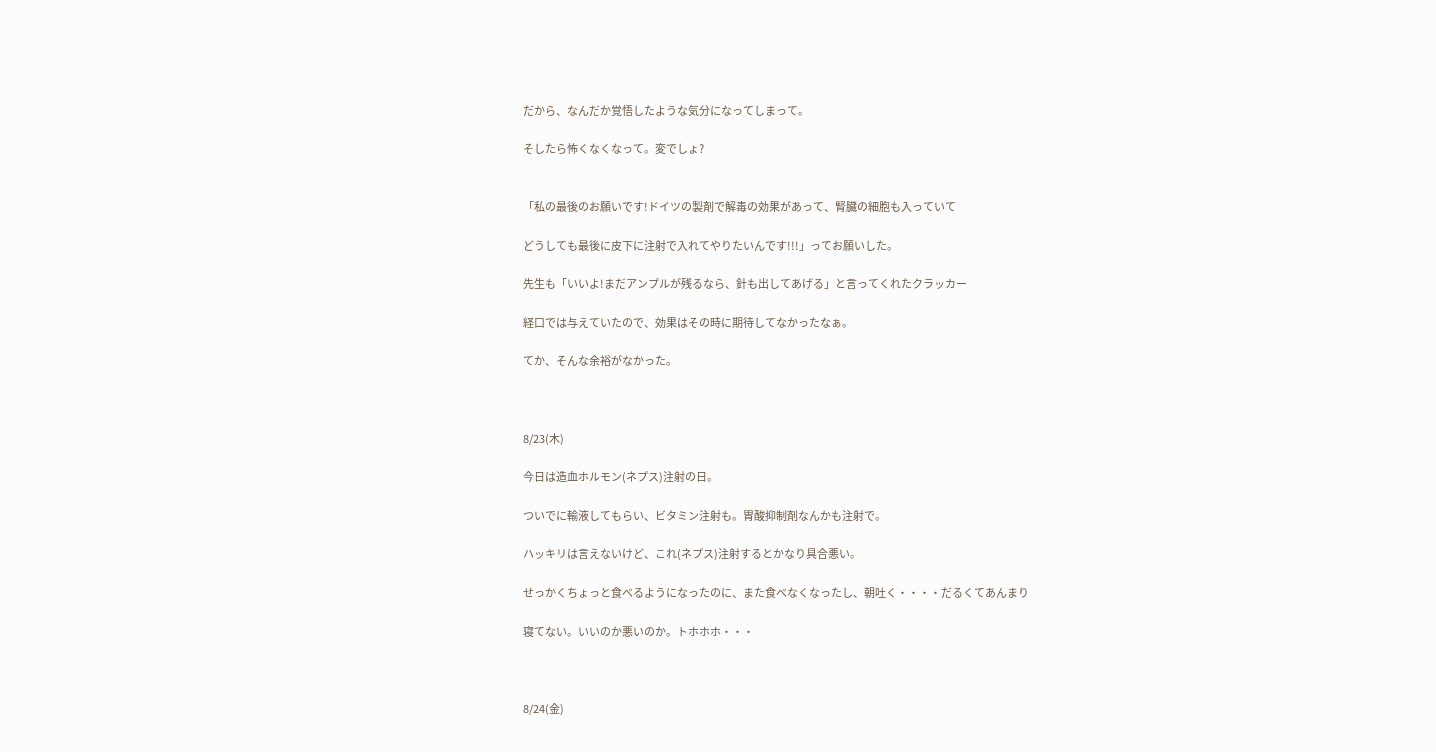だから、なんだか覚悟したような気分になってしまって。

そしたら怖くなくなって。変でしょ?


「私の最後のお願いです!ドイツの製剤で解毒の効果があって、腎臓の細胞も入っていて

どうしても最後に皮下に注射で入れてやりたいんです!!!」ってお願いした。

先生も「いいよ!まだアンプルが残るなら、針も出してあげる」と言ってくれたクラッカー

経口では与えていたので、効果はその時に期待してなかったなぁ。

てか、そんな余裕がなかった。



8/23(木)

今日は造血ホルモン(ネプス)注射の日。

ついでに輸液してもらい、ビタミン注射も。胃酸抑制剤なんかも注射で。

ハッキリは言えないけど、これ(ネプス)注射するとかなり具合悪い。

せっかくちょっと食べるようになったのに、また食べなくなったし、朝吐く・・・・だるくてあんまり

寝てない。いいのか悪いのか。トホホホ・・・



8/24(金)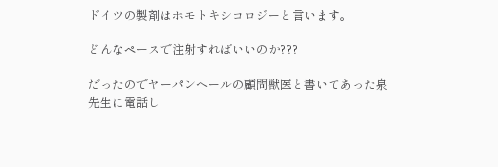ドイツの製剤はホモトキシコロジーと言います。

どんなペースで注射すればいいのか???

だったのでヤーパンヘールの顧問獣医と書いてあった泉先生に電話し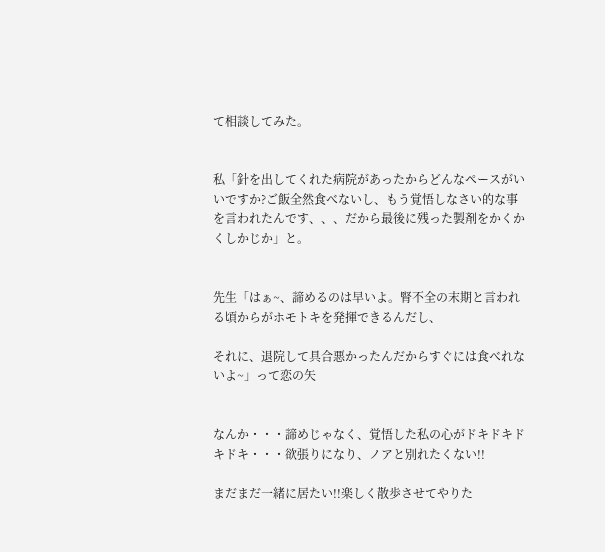て相談してみた。


私「針を出してくれた病院があったからどんなペースがいいですか?ご飯全然食べないし、もう覚悟しなさい的な事を言われたんです、、、だから最後に残った製剤をかくかくしかじか」と。


先生「はぁ~、諦めるのは早いよ。腎不全の末期と言われる頃からがホモトキを発揮できるんだし、

それに、退院して具合悪かったんだからすぐには食べれないよ~」って恋の矢


なんか・・・諦めじゃなく、覚悟した私の心がドキドキドキドキ・・・欲張りになり、ノアと別れたくない!!

まだまだ一緒に居たい!!楽しく散歩させてやりた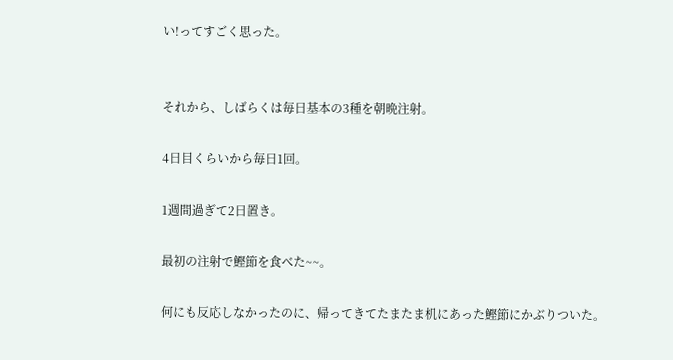い!ってすごく思った。


それから、しばらくは毎日基本の3種を朝晩注射。

4日目くらいから毎日1回。

1週間過ぎて2日置き。

最初の注射で鰹節を食べた~~。

何にも反応しなかったのに、帰ってきてたまたま机にあった鰹節にかぶりついた。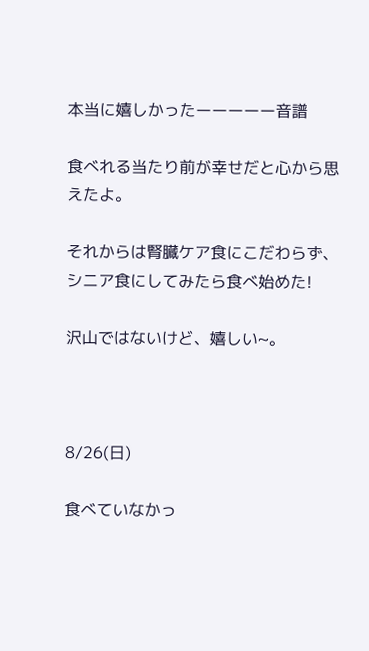本当に嬉しかったーーーーー音譜

食べれる当たり前が幸せだと心から思えたよ。

それからは腎臓ケア食にこだわらず、シニア食にしてみたら食べ始めた!

沢山ではないけど、嬉しい~。



8/26(日)

食べていなかっ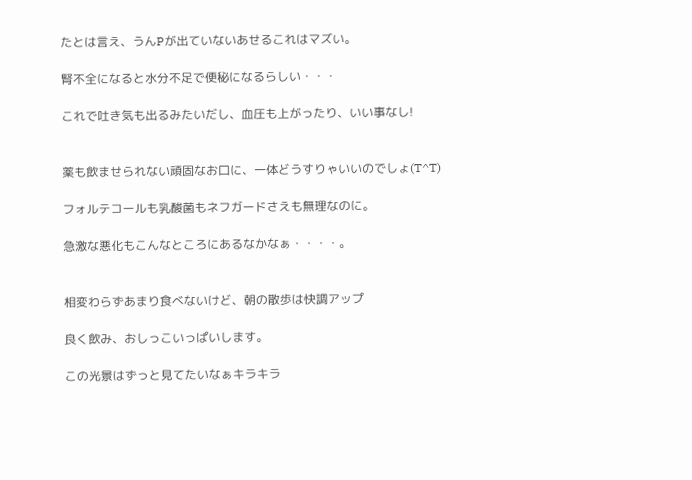たとは言え、うんPが出ていないあせるこれはマズい。

腎不全になると水分不足で便秘になるらしい・・・

これで吐き気も出るみたいだし、血圧も上がったり、いい事なし!


薬も飲ませられない頑固なお口に、一体どうすりゃいいのでしょ(T^T)

フォルテコールも乳酸菌もネフガードさえも無理なのに。

急激な悪化もこんなところにあるなかなぁ・・・・。


相変わらずあまり食べないけど、朝の散歩は快調アップ

良く飲み、おしっこいっぱいします。

この光景はずっと見てたいなぁキラキラ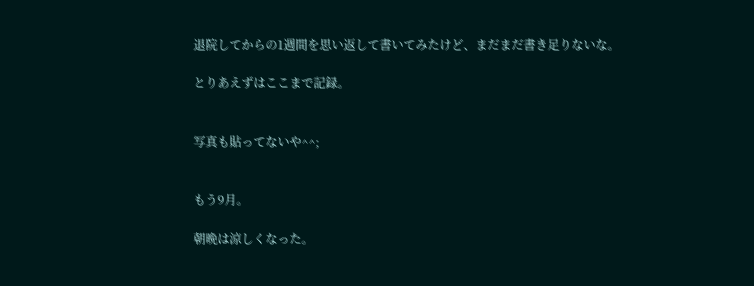退院してからの1週間を思い返して書いてみたけど、まだまだ書き足りないな。

とりあえずはここまで記録。


写真も貼ってないや^^;


もう9月。

朝晩は涼しくなった。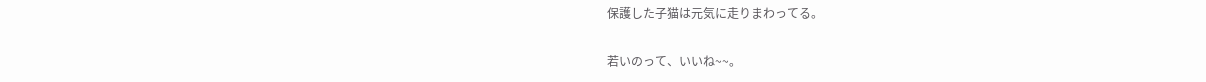保護した子猫は元気に走りまわってる。

若いのって、いいね~~。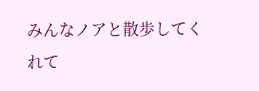みんなノアと散歩してくれて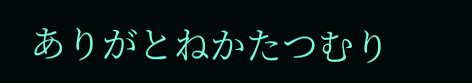ありがとねかたつむり